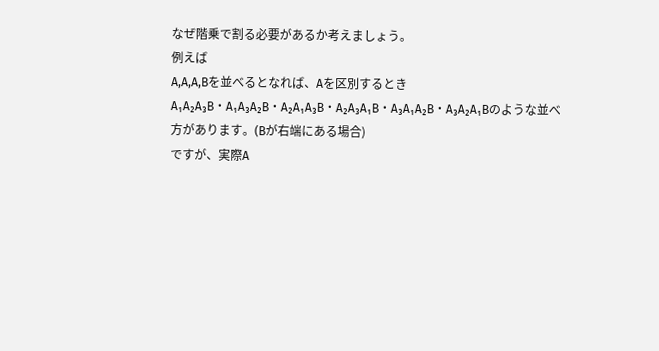なぜ階乗で割る必要があるか考えましょう。
例えば
A,A,A,Bを並べるとなれば、Aを区別するとき
A₁A₂A₃B・A₁A₃A₂B・A₂A₁A₃B・A₂A₃A₁B・A₃A₁A₂B・A₃A₂A₁Bのような並べ方があります。(Bが右端にある場合)
ですが、実際A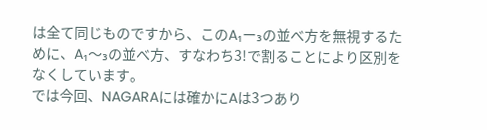は全て同じものですから、このA₁ー₃の並べ方を無視するために、A₁〜₃の並べ方、すなわち3!で割ることにより区別をなくしています。
では今回、NAGARAには確かにAは3つあり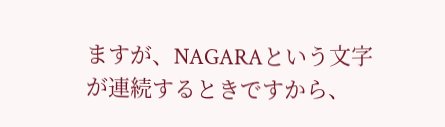ますが、NAGARAという文字が連続するときですから、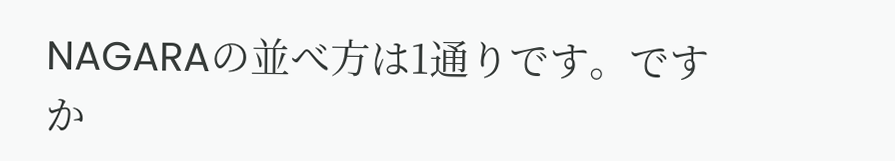NAGARAの並べ方は1通りです。ですか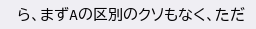ら、まずAの区別のクソもなく、ただ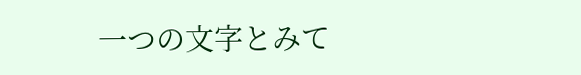一つの文字とみて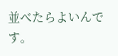並べたらよいんです。